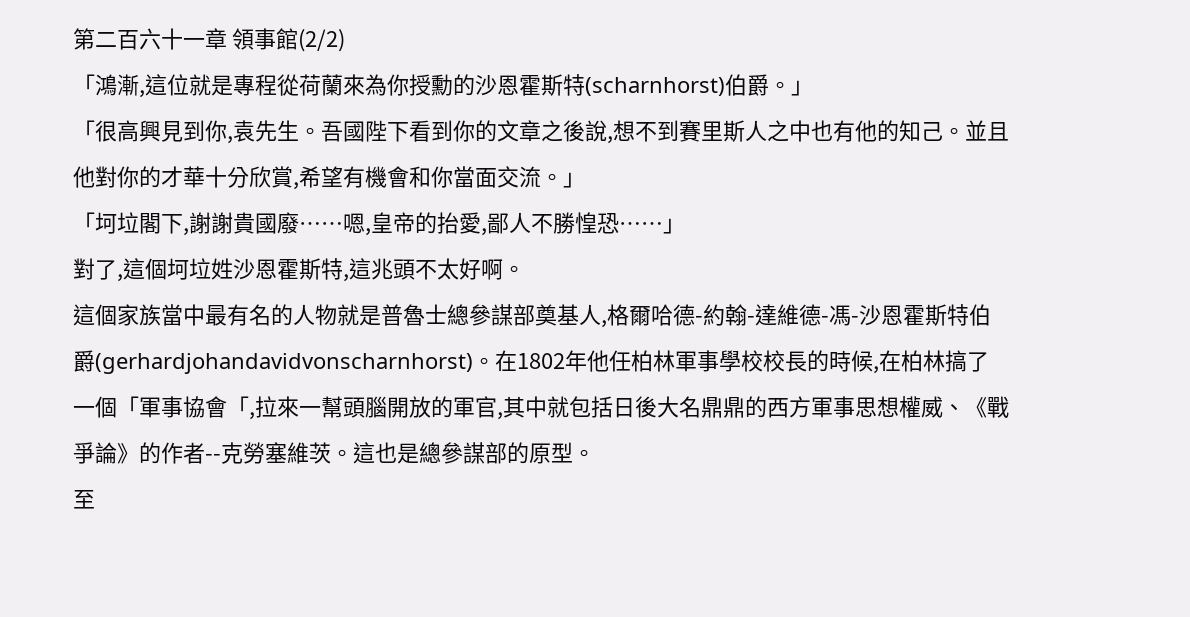第二百六十一章 領事館(2/2)
「鴻漸,這位就是專程從荷蘭來為你授勳的沙恩霍斯特(scharnhorst)伯爵。」
「很高興見到你,袁先生。吾國陛下看到你的文章之後說,想不到賽里斯人之中也有他的知己。並且他對你的才華十分欣賞,希望有機會和你當面交流。」
「坷垃閣下,謝謝貴國廢……嗯,皇帝的抬愛,鄙人不勝惶恐……」
對了,這個坷垃姓沙恩霍斯特,這兆頭不太好啊。
這個家族當中最有名的人物就是普魯士總參謀部奠基人,格爾哈德-約翰-達維德-馮-沙恩霍斯特伯爵(gerhardjohandavidvonscharnhorst)。在1802年他任柏林軍事學校校長的時候,在柏林搞了一個「軍事協會「,拉來一幫頭腦開放的軍官,其中就包括日後大名鼎鼎的西方軍事思想權威、《戰爭論》的作者--克勞塞維茨。這也是總參謀部的原型。
至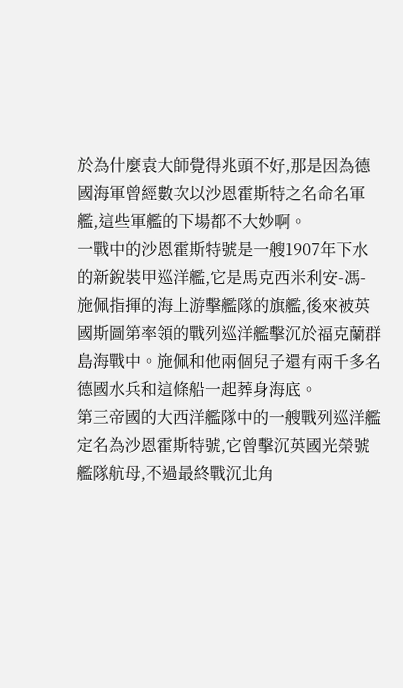於為什麼袁大師覺得兆頭不好,那是因為德國海軍曾經數次以沙恩霍斯特之名命名軍艦,這些軍艦的下場都不大妙啊。
一戰中的沙恩霍斯特號是一艘1907年下水的新銳裝甲巡洋艦,它是馬克西米利安-馮-施佩指揮的海上游擊艦隊的旗艦,後來被英國斯圖第率領的戰列巡洋艦擊沉於福克蘭群島海戰中。施佩和他兩個兒子還有兩千多名德國水兵和這條船一起葬身海底。
第三帝國的大西洋艦隊中的一艘戰列巡洋艦定名為沙恩霍斯特號,它曾擊沉英國光榮號艦隊航母,不過最終戰沉北角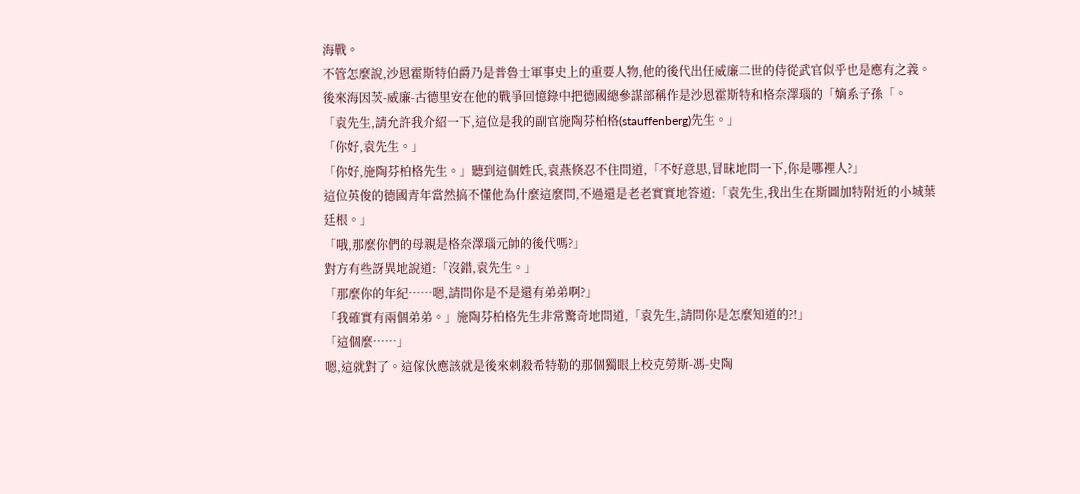海戰。
不管怎麼說,沙恩霍斯特伯爵乃是普魯士軍事史上的重要人物,他的後代出任威廉二世的侍從武官似乎也是應有之義。後來海因茨-威廉-古德里安在他的戰爭回憶錄中把德國總參謀部稱作是沙恩霍斯特和格奈澤瑙的「嫡系子孫「。
「袁先生,請允許我介紹一下,這位是我的副官施陶芬柏格(stauffenberg)先生。」
「你好,袁先生。」
「你好,施陶芬柏格先生。」聽到這個姓氏,袁燕倏忍不住問道,「不好意思,冒昧地問一下,你是哪裡人?」
這位英俊的德國青年當然搞不懂他為什麼這麼問,不過還是老老實實地答道:「袁先生,我出生在斯圖加特附近的小城葉廷根。」
「哦,那麼你們的母親是格奈澤瑙元帥的後代嗎?」
對方有些訝異地說道:「沒錯,袁先生。」
「那麼你的年紀……嗯,請問你是不是還有弟弟啊?」
「我確實有兩個弟弟。」施陶芬柏格先生非常驚奇地問道,「袁先生,請問你是怎麼知道的?!」
「這個麼……」
嗯,這就對了。這傢伙應該就是後來刺殺希特勒的那個獨眼上校克勞斯-馮-史陶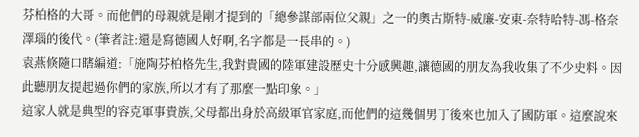芬柏格的大哥。而他們的母親就是剛才提到的「總參謀部兩位父親」之一的奧古斯特-威廉-安東-奈特哈特-馮-格奈澤瑙的後代。(筆者註:還是寫德國人好啊,名字都是一長串的。)
袁燕倏隨口瞎編道:「施陶芬柏格先生,我對貴國的陸軍建設歷史十分感興趣,讓德國的朋友為我收集了不少史料。因此聽朋友提起過你們的家族,所以才有了那麼一點印象。」
這家人就是典型的容克軍事貴族,父母都出身於高級軍官家庭,而他們的這幾個男丁後來也加入了國防軍。這麼說來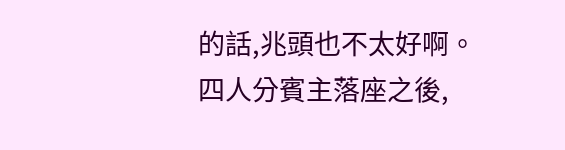的話,兆頭也不太好啊。
四人分賓主落座之後,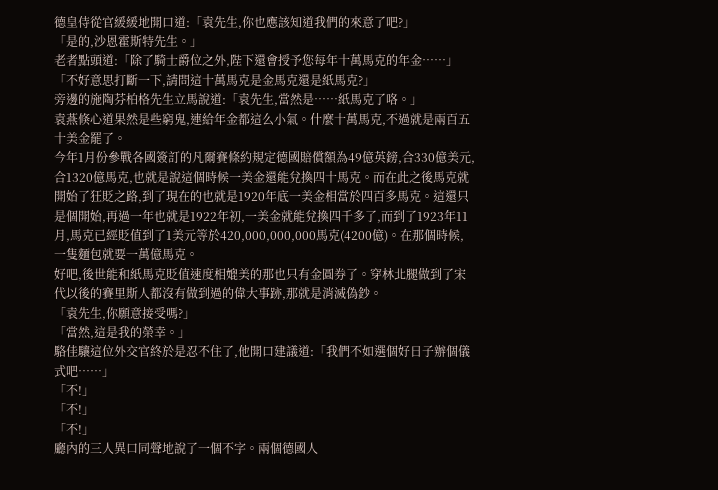德皇侍從官緩緩地開口道:「袁先生,你也應該知道我們的來意了吧?」
「是的,沙恩霍斯特先生。」
老者點頭道:「除了騎士爵位之外,陛下還會授予您每年十萬馬克的年金……」
「不好意思打斷一下,請問這十萬馬克是金馬克還是紙馬克?」
旁邊的施陶芬柏格先生立馬說道:「袁先生,當然是……紙馬克了咯。」
袁燕倏心道果然是些窮鬼,連給年金都這么小氣。什麼十萬馬克,不過就是兩百五十美金罷了。
今年1月份參戰各國簽訂的凡爾賽條約規定德國賠償額為49億英鎊,合330億美元,合1320億馬克,也就是說這個時候一美金還能兌換四十馬克。而在此之後馬克就開始了狂貶之路,到了現在的也就是1920年底一美金相當於四百多馬克。這還只是個開始,再過一年也就是1922年初,一美金就能兌換四千多了,而到了1923年11月,馬克已經貶值到了1美元等於420,000,000,000馬克(4200億)。在那個時候,一隻麵包就要一萬億馬克。
好吧,後世能和紙馬克貶值速度相媲美的那也只有金圓券了。穿林北腿做到了宋代以後的賽里斯人都沒有做到過的偉大事跡,那就是消滅偽鈔。
「袁先生,你願意接受嗎?」
「當然,這是我的榮幸。」
駱佳驤這位外交官終於是忍不住了,他開口建議道:「我們不如選個好日子辦個儀式吧……」
「不!」
「不!」
「不!」
廳內的三人異口同聲地說了一個不字。兩個德國人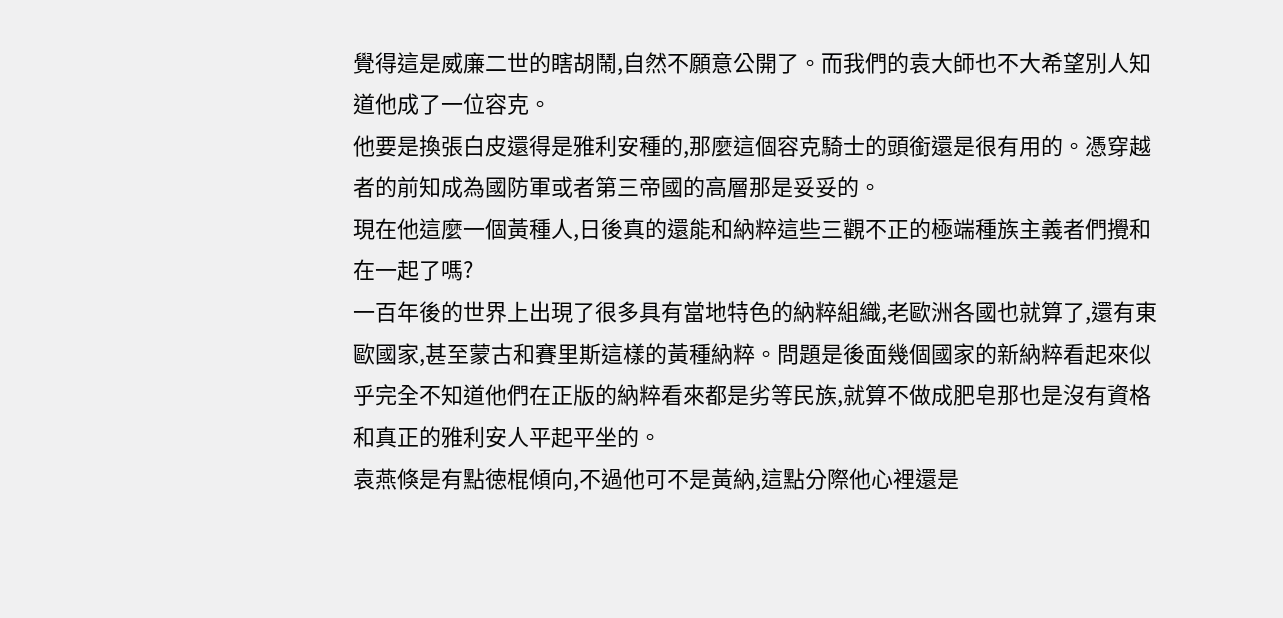覺得這是威廉二世的瞎胡鬧,自然不願意公開了。而我們的袁大師也不大希望別人知道他成了一位容克。
他要是換張白皮還得是雅利安種的,那麼這個容克騎士的頭銜還是很有用的。憑穿越者的前知成為國防軍或者第三帝國的高層那是妥妥的。
現在他這麼一個黃種人,日後真的還能和納粹這些三觀不正的極端種族主義者們攪和在一起了嗎?
一百年後的世界上出現了很多具有當地特色的納粹組織,老歐洲各國也就算了,還有東歐國家,甚至蒙古和賽里斯這樣的黃種納粹。問題是後面幾個國家的新納粹看起來似乎完全不知道他們在正版的納粹看來都是劣等民族,就算不做成肥皂那也是沒有資格和真正的雅利安人平起平坐的。
袁燕倏是有點徳棍傾向,不過他可不是黃納,這點分際他心裡還是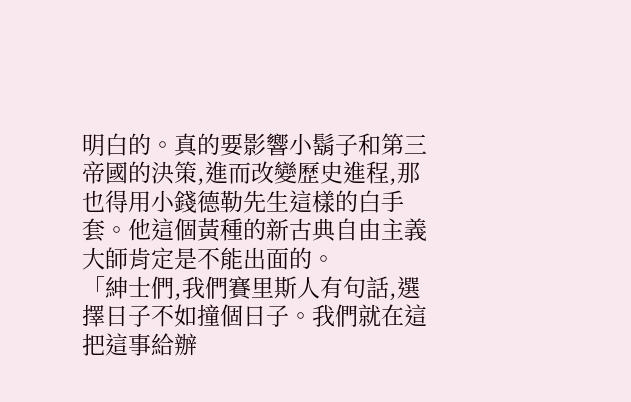明白的。真的要影響小鬍子和第三帝國的決策,進而改變歷史進程,那也得用小錢德勒先生這樣的白手套。他這個黃種的新古典自由主義大師肯定是不能出面的。
「紳士們,我們賽里斯人有句話,選擇日子不如撞個日子。我們就在這把這事給辦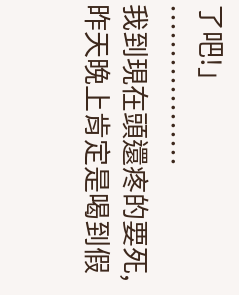了吧!」
………………
我到現在頭還疼的要死,昨天晚上肯定是喝到假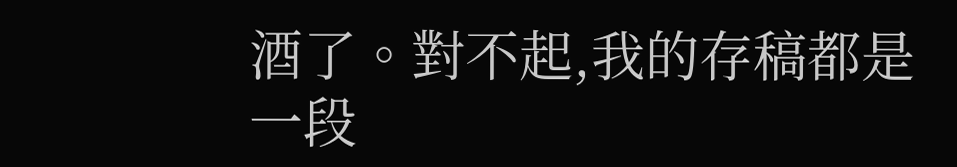酒了。對不起,我的存稿都是一段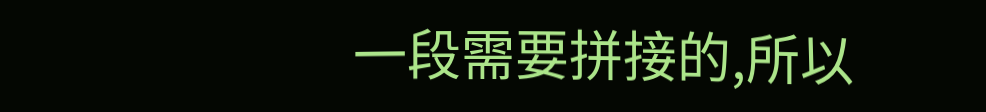一段需要拼接的,所以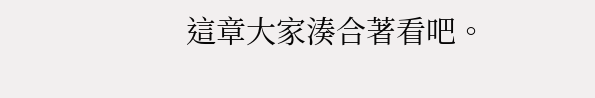這章大家湊合著看吧。